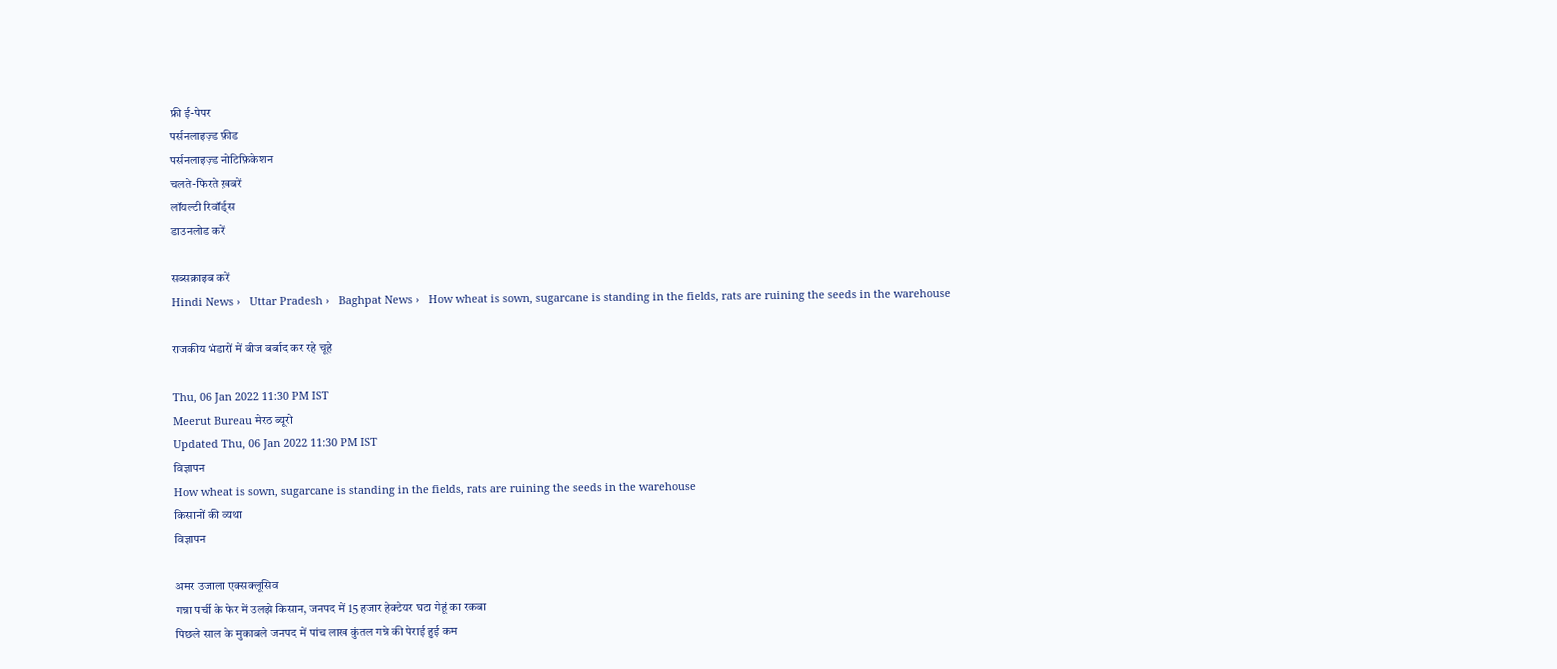फ्री ई-पेपर
पर्सनलाइज़्ड फ़ीड
पर्सनलाइज़्ड नोटिफ़िकेशन
चलते-फिरते ख़बरें
लॉयल्टी रिवॉर्ड्स
डाउनलोड करें

सब्सक्राइब करें
Hindi News ›   Uttar Pradesh ›   Baghpat News ›   How wheat is sown, sugarcane is standing in the fields, rats are ruining the seeds in the warehouse

राजकीय भंडारों में बीज बर्बाद कर रहे चूहे

Thu, 06 Jan 2022 11:30 PM IST
Meerut Bureau मेरठ ब्यूरो
Updated Thu, 06 Jan 2022 11:30 PM IST
विज्ञापन
How wheat is sown, sugarcane is standing in the fields, rats are ruining the seeds in the warehouse
किसानों की व्यथा
विज्ञापन

अमर उजाला एक्सक्लूसिव
गन्ना पर्ची के फेर में उलझे किसान, जनपद में 15 हजार हेक्टेयर घटा गेहूं का रकबा
पिछले साल के मुकाबले जनपद में पांच लाख कुंतल गन्ने की पेराई हुई कम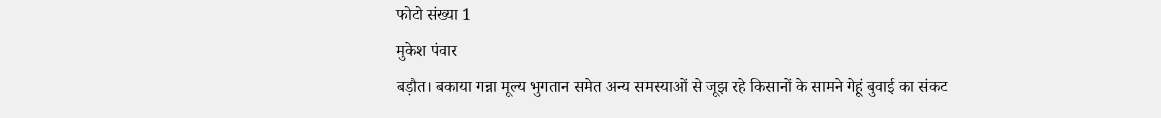फोटो संख्या 1
मुकेश पंवार
बड़ौत। बकाया गन्ना मूल्य भुगतान समेत अन्य समस्याओं से जूझ रहे किसानों के सामने गेहूं बुवाई का संकट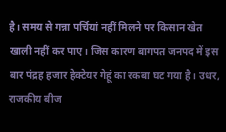है। समय से गन्ना पर्चियां नहीं मिलने पर किसान खेत खाली नहीं कर पाए। जिस कारण बागपत जनपद में इस बार पंद्रह हजार हेक्टेयर गेहूं का रकबा घट गया है। उधर, राजकीय बीज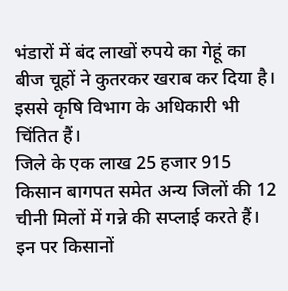भंडारों में बंद लाखों रुपये का गेहूं का बीज चूहों ने कुतरकर खराब कर दिया है। इससे कृषि विभाग के अधिकारी भी चिंतित हैं।
जिले के एक लाख 25 हजार 915 किसान बागपत समेत अन्य जिलों की 12 चीनी मिलों में गन्ने की सप्लाई करते हैं। इन पर किसानों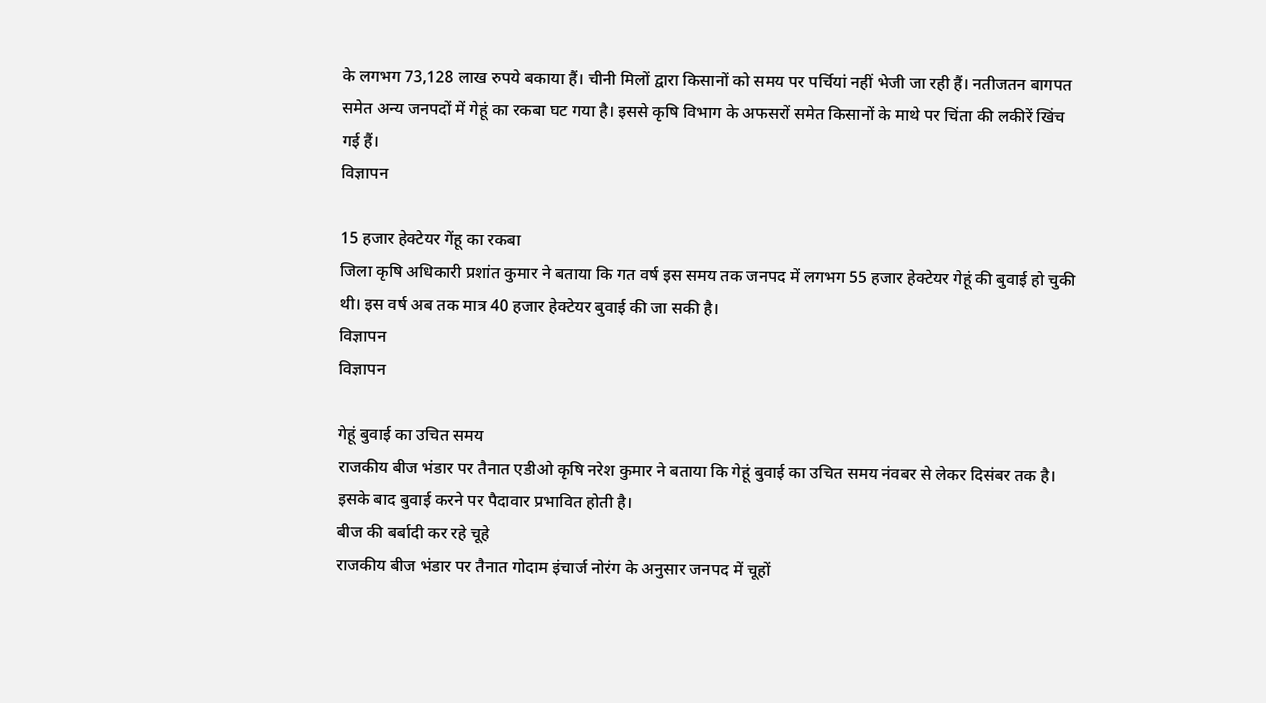के लगभग 73,128 लाख रुपये बकाया हैं। चीनी मिलों द्वारा किसानों को समय पर पर्चियां नहीं भेजी जा रही हैं। नतीजतन बागपत समेत अन्य जनपदों में गेहूं का रकबा घट गया है। इससे कृषि विभाग के अफसरों समेत किसानों के माथे पर चिंता की लकीरें खिंच गई हैं।
विज्ञापन

15 हजार हेक्टेयर गेंहू का रकबा
जिला कृषि अधिकारी प्रशांत कुमार ने बताया कि गत वर्ष इस समय तक जनपद में लगभग 55 हजार हेक्टेयर गेहूं की बुवाई हो चुकी थी। इस वर्ष अब तक मात्र 40 हजार हेक्टेयर बुवाई की जा सकी है।
विज्ञापन
विज्ञापन

गेहूं बुवाई का उचित समय
राजकीय बीज भंडार पर तैनात एडीओ कृषि नरेश कुमार ने बताया कि गेहूं बुवाई का उचित समय नंवबर से लेकर दिसंबर तक है। इसके बाद बुवाई करने पर पैदावार प्रभावित होती है।
बीज की बर्बादी कर रहे चूहे
राजकीय बीज भंडार पर तैनात गोदाम इंचार्ज नोरंग के अनुसार जनपद में चूहों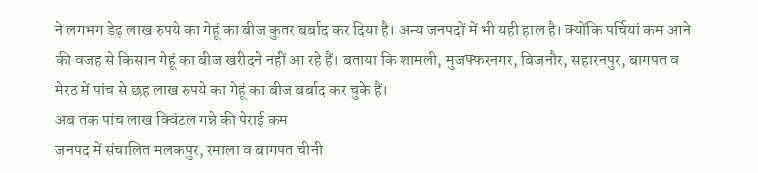ने लगभग डेढ़ लाख रुपये का गेहूं का बीज कुतर बर्बाद कर दिया है। अन्य जनपदों में भी यही हाल है। क्योंकि पर्चियां कम आने की वजह से किसान गेहूं का बीज खरीदने नहीं आ रहे हैं। बताया कि शामली, मुजफ्फरनगर, बिजनौर, सहारनपुर, बागपत व मेरठ में पांच से छह लाख रुपये का गेहूं का बीज बर्बाद कर चुके हैं।
अब तक पांच लाख क्विंटल गन्ने की पेराई कम
जनपद में संचालित मलकपुर, रमाला व बागपत चीनी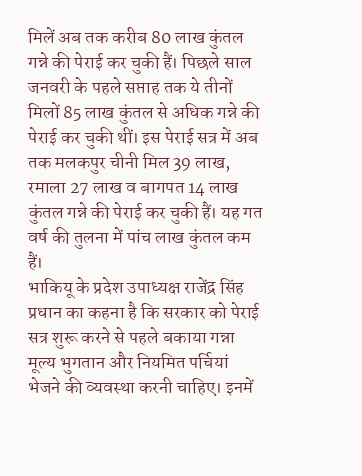मिलें अब तक करीब 80 लाख कुंतल गन्ने की पेराई कर चुकी हैं। पिछले साल जनवरी के पहले सप्ताह तक ये तीनों मिलों 85 लाख कुंतल से अधिक गन्ने की पेराई कर चुकी थीं। इस पेराई सत्र में अब तक मलकपुर चीनी मिल 39 लाख, रमाला 27 लाख व बागपत 14 लाख कुंतल गन्ने की पेराई कर चुकी हैं। यह गत वर्ष की तुलना में पांच लाख कुंतल कम हैं।
भाकियू के प्रदेश उपाध्यक्ष राजेंद्र सिंह प्रधान का कहना है कि सरकार को पेराई सत्र शुरू करने से पहले बकाया गन्ना मूल्य भुगतान और नियमित पर्चियां भेजने की व्यवस्था करनी चाहिए। इनमें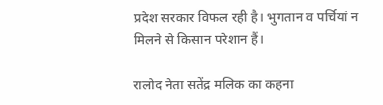प्रदेश सरकार विफल रही है। भुगतान व पर्चियां न मिलने से किसान परेशान हैं।

रालोद नेता सतेंद्र मलिक का कहना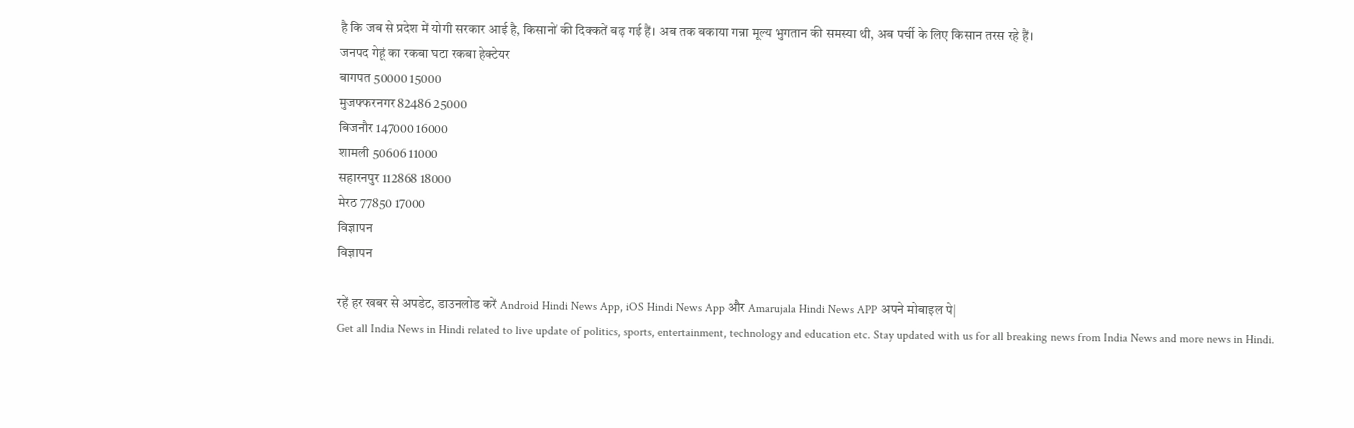है कि जब से प्रदेश में योगी सरकार आई है, किसानों की दिक्कतें बढ़ गई हैं। अब तक बकाया गन्ना मूल्य भुगतान की समस्या थी, अब पर्ची के लिए किसान तरस रहे हैं।
जनपद गेहूं का रकबा घटा रकबा हेक्टेयर
बागपत 50000 15000
मुजफ्फरनगर 82486 25000
बिजनौर 147000 16000
शामली 50606 11000
सहारनपुर 112868 18000
मेरठ 77850 17000
विज्ञापन
विज्ञापन

रहें हर खबर से अपडेट, डाउनलोड करें Android Hindi News App, iOS Hindi News App और Amarujala Hindi News APP अपने मोबाइल पे|
Get all India News in Hindi related to live update of politics, sports, entertainment, technology and education etc. Stay updated with us for all breaking news from India News and more news in Hindi.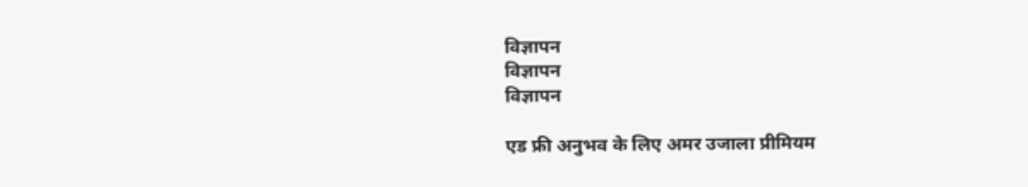विज्ञापन
विज्ञापन
विज्ञापन

एड फ्री अनुभव के लिए अमर उजाला प्रीमियम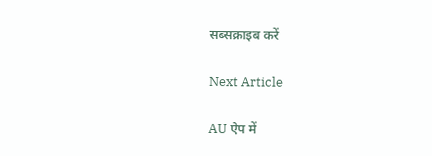सब्सक्राइब करें

Next Article

AU ऐप में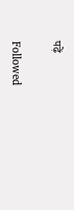पढ़ें

Followed